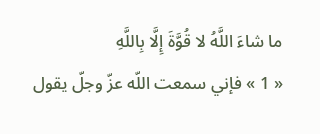ما شاءَ اللَّهُ لا قُوَّةَ إِلَّا بِاللَّهِ
« 1 » فإني سمعت اللّه عزّ وجلّ يقول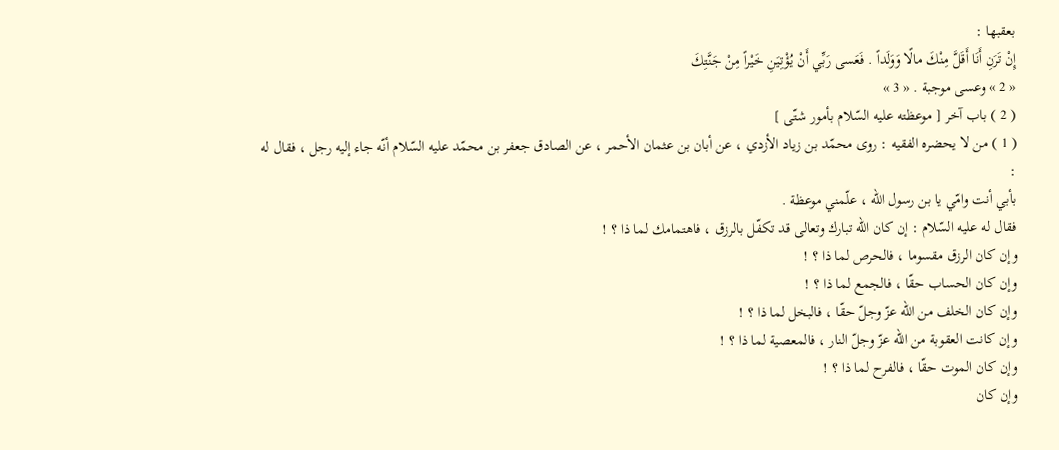بعقبها :
إِنْ تَرَنِ أَنَا أَقَلَّ مِنْكَ مالًا وَوَلَداً . فَعَسى رَبِّي أَنْ يُؤْتِيَنِ خَيْراً مِنْ جَنَّتِكَ
« 2 » وعسى موجبة . « 3 »
( 2 ) باب آخر [ موعظته عليه السّلام بأمور شتّى ]
( 1 ) من لا يحضره الفقيه : روى محمّد بن زياد الأزدي ، عن أبان بن عثمان الأحمر ، عن الصادق جعفر بن محمّد عليه السّلام أنّه جاء إليه رجل ، فقال له :
بأبي أنت وامّي يا بن رسول اللّه ، علّمني موعظة .
فقال له عليه السّلام : إن كان اللّه تبارك وتعالى قد تكفّل بالرزق ، فاهتمامك لما ذا ؟ !
وإن كان الرزق مقسوما ، فالحرص لما ذا ؟ !
وإن كان الحساب حقّا ، فالجمع لما ذا ؟ !
وإن كان الخلف من اللّه عزّ وجلّ حقّا ، فالبخل لما ذا ؟ !
وإن كانت العقوبة من اللّه عزّ وجلّ النار ، فالمعصية لما ذا ؟ !
وإن كان الموت حقّا ، فالفرح لما ذا ؟ !
وإن كان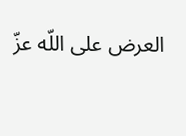العرض على اللّه عزّ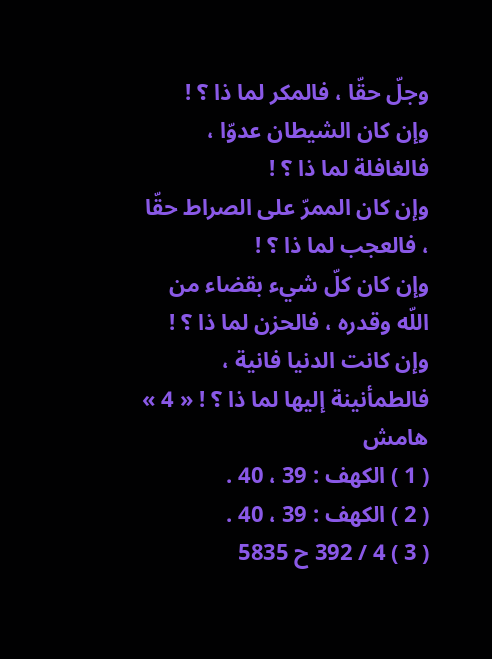وجلّ حقّا ، فالمكر لما ذا ؟ !
وإن كان الشيطان عدوّا ، فالغافلة لما ذا ؟ !
وإن كان الممرّ على الصراط حقّا ، فالعجب لما ذا ؟ !
وإن كان كلّ شيء بقضاء من اللّه وقدره ، فالحزن لما ذا ؟ !
وإن كانت الدنيا فانية ، فالطمأنينة إليها لما ذا ؟ ! « 4 »
هامش
( 1 ) الكهف : 39 ، 40 .
( 2 ) الكهف : 39 ، 40 .
( 3 ) 4 / 392 ح 5835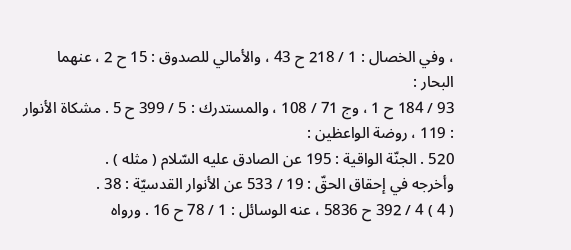، وفي الخصال : 1 / 218 ح 43 ، والأمالي للصدوق : 15 ح 2 ، عنهما البحار :
93 / 184 ح 1 ، وج 71 / 108 ، والمستدرك : 5 / 399 ح 5 . مشكاة الأنوار : 119 ، روضة الواعظين :
520 . الجنّة الواقية : 195 عن الصادق عليه السّلام ( مثله ) .
وأخرجه في إحقاق الحقّ : 19 / 533 عن الأنوار القدسيّة : 38 .
( 4 ) 4 / 392 ح 5836 ، عنه الوسائل : 1 / 78 ح 16 . ورواه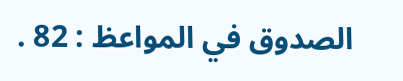الصدوق في المواعظ : 82 .